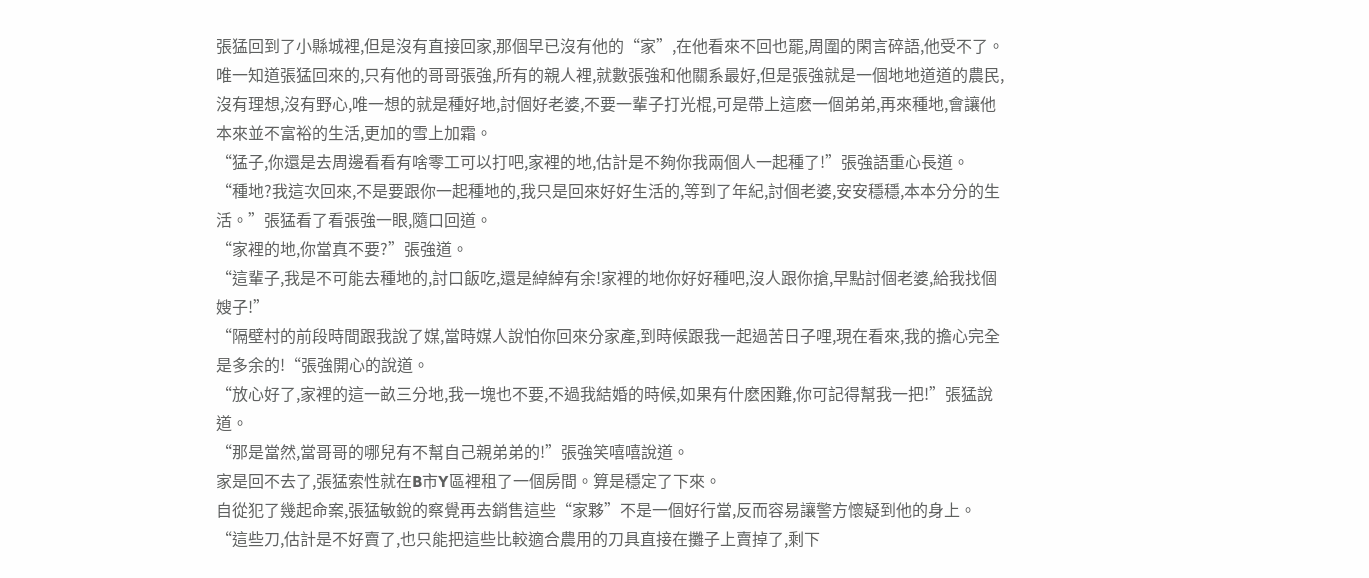張猛回到了小縣城裡,但是沒有直接回家,那個早已沒有他的“家”,在他看來不回也罷,周圍的閑言碎語,他受不了。
唯一知道張猛回來的,只有他的哥哥張強,所有的親人裡,就數張強和他關系最好,但是張強就是一個地地道道的農民,沒有理想,沒有野心,唯一想的就是種好地,討個好老婆,不要一輩子打光棍,可是帶上這麽一個弟弟,再來種地,會讓他本來並不富裕的生活,更加的雪上加霜。
“猛子,你還是去周邊看看有啥零工可以打吧,家裡的地,估計是不夠你我兩個人一起種了!”張強語重心長道。
“種地?我這次回來,不是要跟你一起種地的,我只是回來好好生活的,等到了年紀,討個老婆,安安穩穩,本本分分的生活。”張猛看了看張強一眼,隨口回道。
“家裡的地,你當真不要?”張強道。
“這輩子,我是不可能去種地的,討口飯吃,還是綽綽有余!家裡的地你好好種吧,沒人跟你搶,早點討個老婆,給我找個嫂子!”
“隔壁村的前段時間跟我說了媒,當時媒人說怕你回來分家產,到時候跟我一起過苦日子哩,現在看來,我的擔心完全是多余的!“張強開心的說道。
“放心好了,家裡的這一畝三分地,我一塊也不要,不過我結婚的時候,如果有什麽困難,你可記得幫我一把!”張猛說道。
“那是當然,當哥哥的哪兒有不幫自己親弟弟的!”張強笑嘻嘻說道。
家是回不去了,張猛索性就在B市Y區裡租了一個房間。算是穩定了下來。
自從犯了幾起命案,張猛敏銳的察覺再去銷售這些“家夥”不是一個好行當,反而容易讓警方懷疑到他的身上。
“這些刀,估計是不好賣了,也只能把這些比較適合農用的刀具直接在攤子上賣掉了,剩下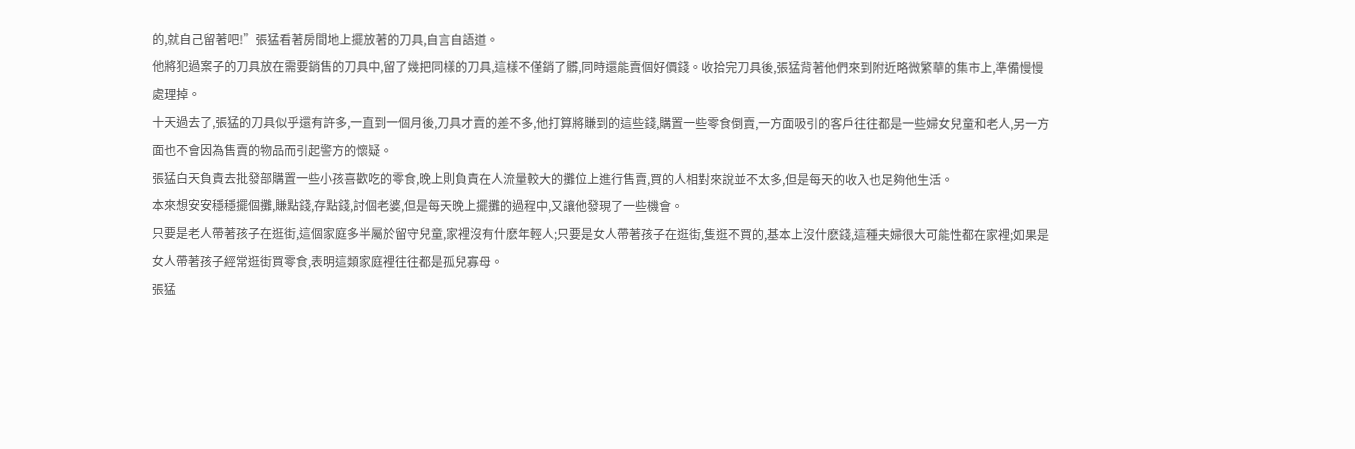的,就自己留著吧!”張猛看著房間地上擺放著的刀具,自言自語道。
他將犯過案子的刀具放在需要銷售的刀具中,留了幾把同樣的刀具,這樣不僅銷了髒,同時還能賣個好價錢。收拾完刀具後,張猛背著他們來到附近略微繁華的集市上,準備慢慢處理掉。
十天過去了,張猛的刀具似乎還有許多,一直到一個月後,刀具才賣的差不多,他打算將賺到的這些錢,購置一些零食倒賣,一方面吸引的客戶往往都是一些婦女兒童和老人,另一方面也不會因為售賣的物品而引起警方的懷疑。
張猛白天負責去批發部購置一些小孩喜歡吃的零食,晚上則負責在人流量較大的攤位上進行售賣,買的人相對來說並不太多,但是每天的收入也足夠他生活。
本來想安安穩穩擺個攤,賺點錢,存點錢,討個老婆,但是每天晚上擺攤的過程中,又讓他發現了一些機會。
只要是老人帶著孩子在逛街,這個家庭多半屬於留守兒童,家裡沒有什麽年輕人;只要是女人帶著孩子在逛街,隻逛不買的,基本上沒什麽錢,這種夫婦很大可能性都在家裡;如果是女人帶著孩子經常逛街買零食,表明這類家庭裡往往都是孤兒寡母。
張猛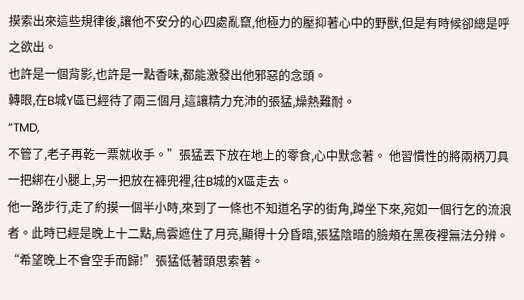摸索出來這些規律後,讓他不安分的心四處亂竄,他極力的壓抑著心中的野獸,但是有時候卻總是呼之欲出。
也許是一個背影,也許是一點香味,都能激發出他邪惡的念頭。
轉眼,在B城Y區已經待了兩三個月,這讓精力充沛的張猛,燥熱難耐。
“TMD,
不管了,老子再乾一票就收手。”張猛丟下放在地上的零食,心中默念著。 他習慣性的將兩柄刀具一把綁在小腿上,另一把放在褲兜裡,往B城的X區走去。
他一路步行,走了約摸一個半小時,來到了一條也不知道名字的街角,蹲坐下來,宛如一個行乞的流浪者。此時已經是晚上十二點,烏雲遮住了月亮,顯得十分昏暗,張猛陰暗的臉頰在黑夜裡無法分辨。
“希望晚上不會空手而歸!”張猛低著頭思索著。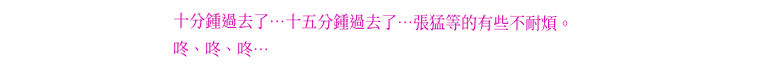十分鍾過去了…十五分鍾過去了…張猛等的有些不耐煩。
咚、咚、咚…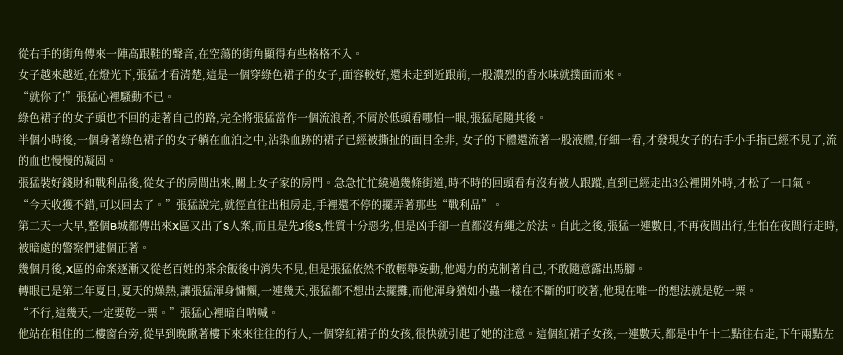從右手的街角傳來一陣高跟鞋的聲音,在空蕩的街角顯得有些格格不入。
女子越來越近,在燈光下,張猛才看清楚,這是一個穿綠色裙子的女子,面容較好,還未走到近跟前,一股濃烈的香水味就撲面而來。
“就你了!”張猛心裡騷動不已。
綠色裙子的女子頭也不回的走著自己的路,完全將張猛當作一個流浪者,不屑於低頭看哪怕一眼,張猛尾隨其後。
半個小時後,一個身著綠色裙子的女子躺在血泊之中,沾染血跡的裙子已經被撕扯的面目全非, 女子的下體還流著一股液體,仔細一看,才發現女子的右手小手指已經不見了,流的血也慢慢的凝固。
張猛裝好錢財和戰利品後,從女子的房間出來,關上女子家的房門。急急忙忙繞過幾條街道,時不時的回頭看有沒有被人跟蹤,直到已經走出3公裡開外時,才松了一口氣。
“今天收獲不錯,可以回去了。”張猛說完,就徑直往出租房走,手裡還不停的擺弄著那些“戰利品”。
第二天一大早,整個B城都傳出來X區又出了S人案,而且是先J後S,性質十分惡劣,但是凶手卻一直都沒有繩之於法。自此之後,張猛一連數日,不再夜間出行,生怕在夜間行走時,被暗處的警察們逮個正著。
幾個月後,X區的命案逐漸又從老百姓的茶余飯後中消失不見,但是張猛依然不敢輕舉妄動,他竭力的克制著自己,不敢隨意露出馬腳。
轉眼已是第二年夏日,夏天的燥熱,讓張猛渾身慵懶,一連幾天,張猛都不想出去擺攤,而他渾身猶如小蟲一樣在不斷的叮咬著,他現在唯一的想法就是乾一票。
“不行,這幾天,一定要乾一票。”張猛心裡暗自呐喊。
他站在租住的二樓窗台旁,從早到晚瞅著樓下來來往往的行人,一個穿紅裙子的女孩,很快就引起了她的注意。這個紅裙子女孩,一連數天,都是中午十二點往右走,下午兩點左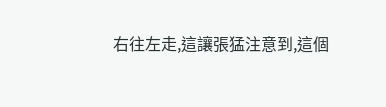右往左走,這讓張猛注意到,這個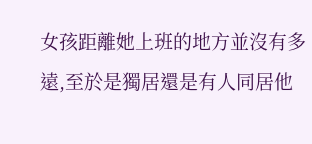女孩距離她上班的地方並沒有多遠,至於是獨居還是有人同居他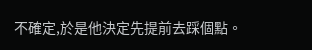不確定,於是他決定先提前去踩個點。